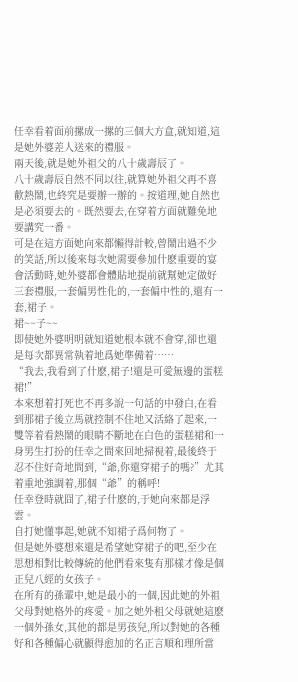任幸看着面前摞成一摞的三個大方盒,就知道,這是她外婆差人送來的禮服。
兩天後,就是她外祖父的八十歲壽辰了。
八十歲壽辰自然不同以往,就算她外祖父再不喜歡熱鬧,也終究是要辦一辦的。按道理,她自然也是必須要去的。既然要去,在穿着方面就難免地要講究一番。
可是在這方面她向來都懶得計較,曾鬧出過不少的笑話,所以後來每次她需要參加什麽重要的宴會活動時,她外婆都會體貼地提前就幫她定做好三套禮服,一套偏男性化的,一套偏中性的,還有一套,裙子。
裙~~子~~
即使她外婆明明就知道她根本就不會穿,卻也還是每次都異常執着地爲她準備着……
“我去,我看到了什麽,裙子!還是可愛無邊的蛋糕裙!”
本來想着打死也不再多說一句話的中發白,在看到那裙子後立馬就控制不住地又活絡了起來,一雙等着看熱鬧的眼睛不斷地在白色的蛋糕裙和一身男生打扮的任幸之間來回地掃視着,最後終于忍不住好奇地問到,“爺,你還穿裙子的嗎?”尤其着重地強調着,那個“爺”的稱呼!
任幸登時就囧了,裙子什麽的,于她向來都是浮雲。
自打她懂事起,她就不知裙子爲何物了。
但是她外婆想來還是希望她穿裙子的吧,至少在思想相對比較傳統的他們看來隻有那樣才像是個正兒八經的女孩子。
在所有的孫輩中,她是最小的一個,因此她的外祖父母對她格外的疼愛。加之她外租父母就她這麽一個外孫女,其他的都是男孩兒,所以對她的各種好和各種偏心就顯得愈加的名正言順和理所當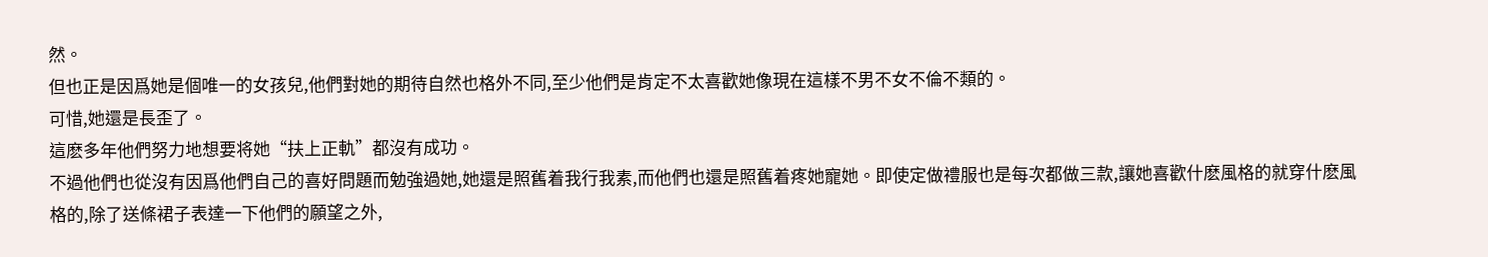然。
但也正是因爲她是個唯一的女孩兒,他們對她的期待自然也格外不同,至少他們是肯定不太喜歡她像現在這樣不男不女不倫不類的。
可惜,她還是長歪了。
這麽多年他們努力地想要将她“扶上正軌”都沒有成功。
不過他們也從沒有因爲他們自己的喜好問題而勉強過她,她還是照舊着我行我素,而他們也還是照舊着疼她寵她。即使定做禮服也是每次都做三款,讓她喜歡什麽風格的就穿什麽風格的,除了送條裙子表達一下他們的願望之外,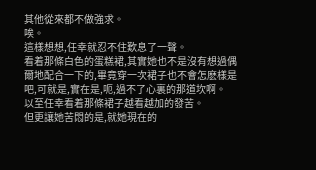其他從來都不做強求。
唉。
這樣想想,任幸就忍不住歎息了一聲。
看着那條白色的蛋糕裙,其實她也不是沒有想過偶爾地配合一下的,畢竟穿一次裙子也不會怎麽樣是吧,可就是,實在是,呃,過不了心裏的那道坎啊。
以至任幸看着那條裙子越看越加的發苦。
但更讓她苦悶的是,就她現在的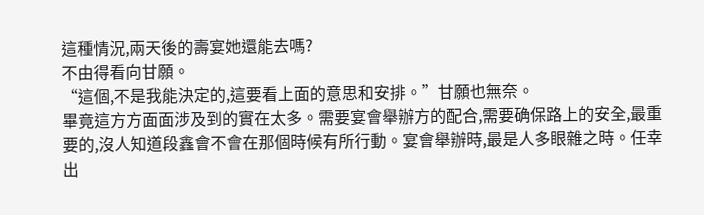這種情況,兩天後的壽宴她還能去嗎?
不由得看向甘願。
“這個,不是我能決定的,這要看上面的意思和安排。”甘願也無奈。
畢竟這方方面面涉及到的實在太多。需要宴會舉辦方的配合,需要确保路上的安全,最重要的,沒人知道段鑫會不會在那個時候有所行動。宴會舉辦時,最是人多眼雜之時。任幸出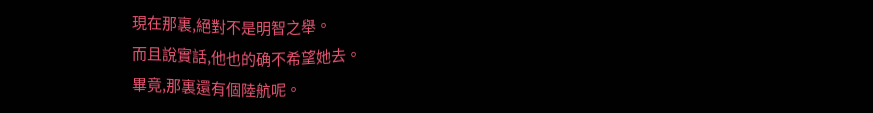現在那裏,絕對不是明智之舉。
而且說實話,他也的确不希望她去。
畢竟,那裏還有個陸航呢。